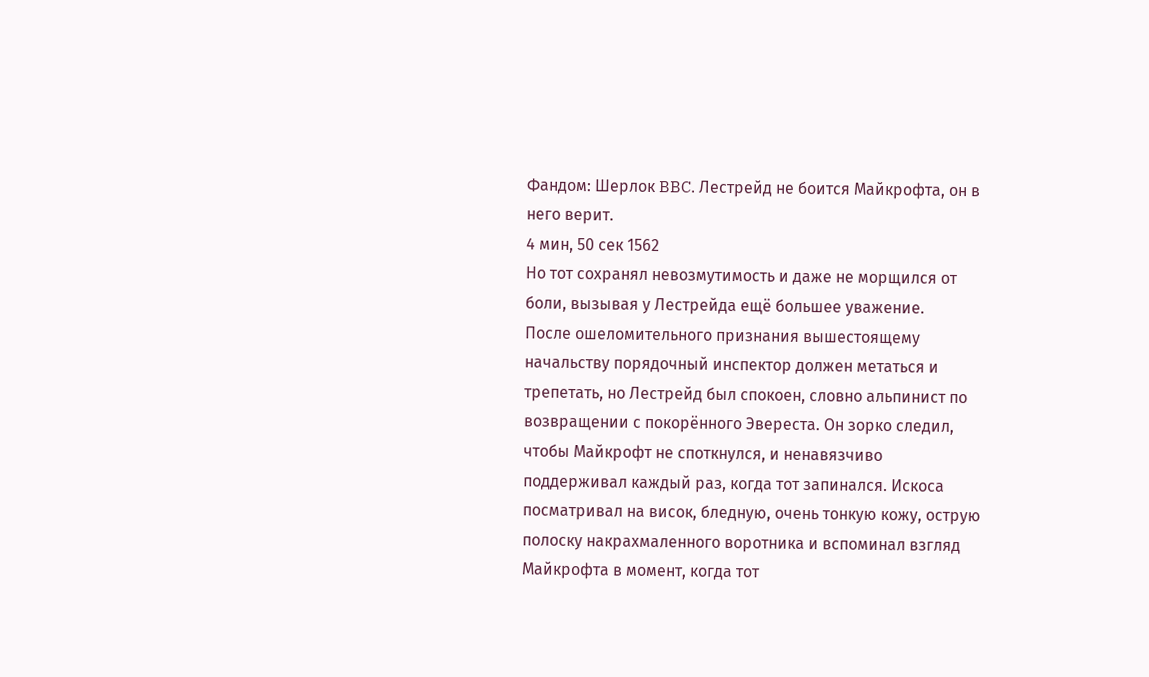Фандом: Шерлок BBC. Лестрейд не боится Майкрофта, он в него верит.
4 мин, 50 сек 1562
Но тот сохранял невозмутимость и даже не морщился от боли, вызывая у Лестрейда ещё большее уважение.
После ошеломительного признания вышестоящему начальству порядочный инспектор должен метаться и трепетать, но Лестрейд был спокоен, словно альпинист по возвращении с покорённого Эвереста. Он зорко следил, чтобы Майкрофт не споткнулся, и ненавязчиво поддерживал каждый раз, когда тот запинался. Искоса посматривал на висок, бледную, очень тонкую кожу, острую полоску накрахмаленного воротника и вспоминал взгляд Майкрофта в момент, когда тот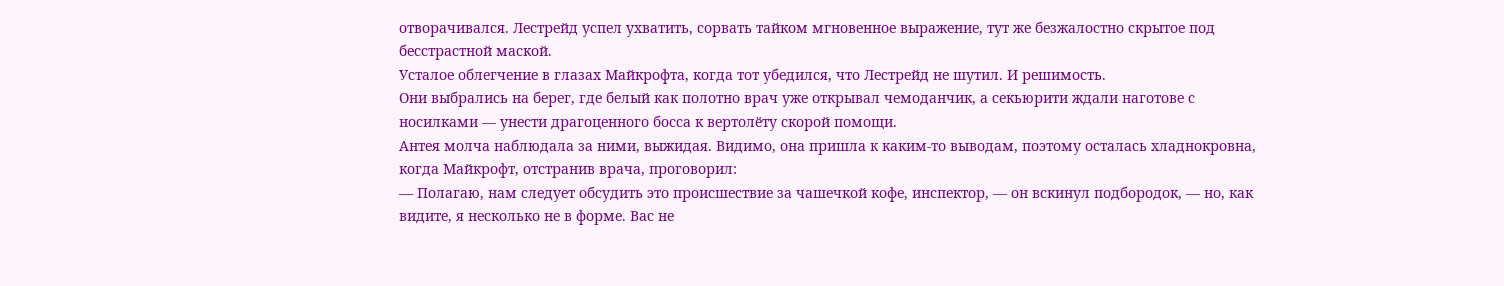отворачивался. Лестрейд успел ухватить, сорвать тайком мгновенное выражение, тут же безжалостно скрытое под бесстрастной маской.
Усталое облегчение в глазах Майкрофта, когда тот убедился, что Лестрейд не шутил. И решимость.
Они выбрались на берег, где белый как полотно врач уже открывал чемоданчик, а секьюрити ждали наготове с носилками — унести драгоценного босса к вертолёту скорой помощи.
Антея молча наблюдала за ними, выжидая. Видимо, она пришла к каким-то выводам, поэтому осталась хладнокровна, когда Майкрофт, отстранив врача, проговорил:
— Полагаю, нам следует обсудить это происшествие за чашечкой кофе, инспектор, — он вскинул подбородок, — но, как видите, я несколько не в форме. Вас не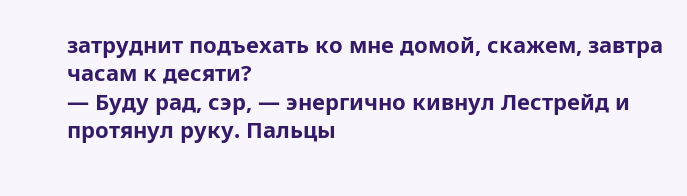затруднит подъехать ко мне домой, скажем, завтра часам к десяти?
— Буду рад, сэр, — энергично кивнул Лестрейд и протянул руку. Пальцы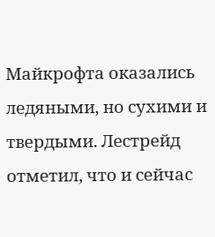Майкрофта оказались ледяными, но сухими и твердыми. Лестрейд отметил, что и сейчас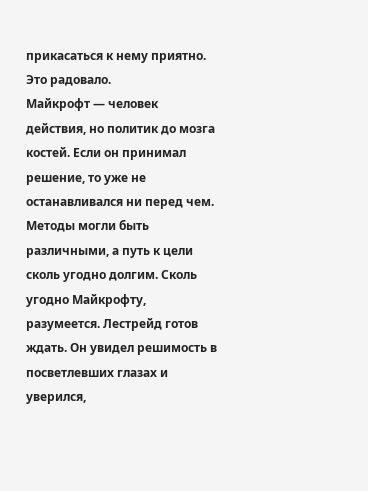прикасаться к нему приятно. Это радовало.
Майкрофт — человек действия, но политик до мозга костей. Если он принимал решение, то уже не останавливался ни перед чем. Методы могли быть различными, а путь к цели сколь угодно долгим. Сколь угодно Майкрофту, разумеется. Лестрейд готов ждать. Он увидел решимость в посветлевших глазах и уверился,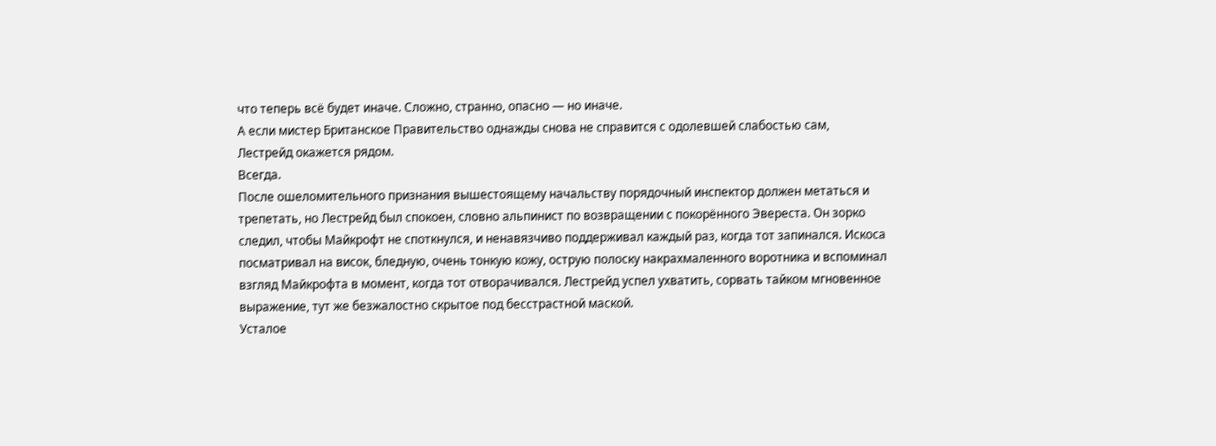что теперь всё будет иначе. Сложно, странно, опасно — но иначе.
А если мистер Британское Правительство однажды снова не справится с одолевшей слабостью сам, Лестрейд окажется рядом.
Всегда.
После ошеломительного признания вышестоящему начальству порядочный инспектор должен метаться и трепетать, но Лестрейд был спокоен, словно альпинист по возвращении с покорённого Эвереста. Он зорко следил, чтобы Майкрофт не споткнулся, и ненавязчиво поддерживал каждый раз, когда тот запинался. Искоса посматривал на висок, бледную, очень тонкую кожу, острую полоску накрахмаленного воротника и вспоминал взгляд Майкрофта в момент, когда тот отворачивался. Лестрейд успел ухватить, сорвать тайком мгновенное выражение, тут же безжалостно скрытое под бесстрастной маской.
Усталое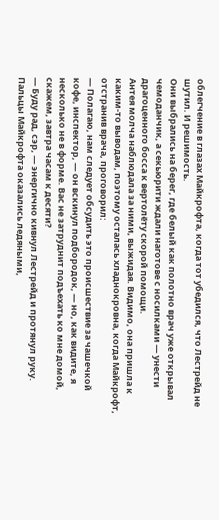облегчение в глазах Майкрофта, когда тот убедился, что Лестрейд не шутил. И решимость.
Они выбрались на берег, где белый как полотно врач уже открывал чемоданчик, а секьюрити ждали наготове с носилками — унести драгоценного босса к вертолёту скорой помощи.
Антея молча наблюдала за ними, выжидая. Видимо, она пришла к каким-то выводам, поэтому осталась хладнокровна, когда Майкрофт, отстранив врача, проговорил:
— Полагаю, нам следует обсудить это происшествие за чашечкой кофе, инспектор, — он вскинул подбородок, — но, как видите, я несколько не в форме. Вас не затруднит подъехать ко мне домой, скажем, завтра часам к десяти?
— Буду рад, сэр, — энергично кивнул Лестрейд и протянул руку. Пальцы Майкрофта оказались ледяными,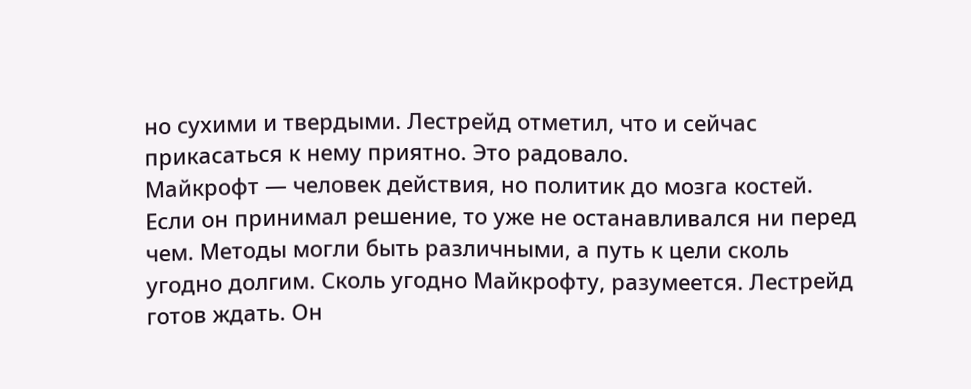но сухими и твердыми. Лестрейд отметил, что и сейчас прикасаться к нему приятно. Это радовало.
Майкрофт — человек действия, но политик до мозга костей. Если он принимал решение, то уже не останавливался ни перед чем. Методы могли быть различными, а путь к цели сколь угодно долгим. Сколь угодно Майкрофту, разумеется. Лестрейд готов ждать. Он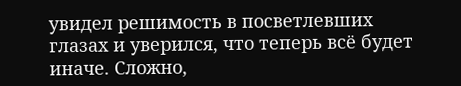увидел решимость в посветлевших глазах и уверился, что теперь всё будет иначе. Сложно,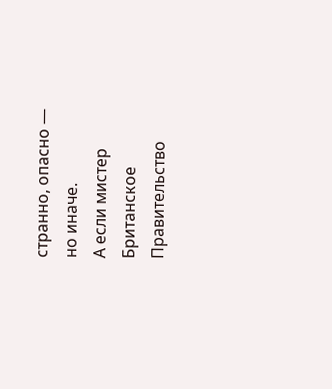странно, опасно — но иначе.
А если мистер Британское Правительство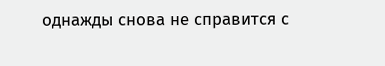однажды снова не справится с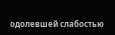одолевшей слабостью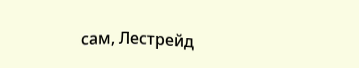сам, Лестрейд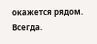окажется рядом.
Всегда.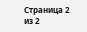Страница 2 из 2